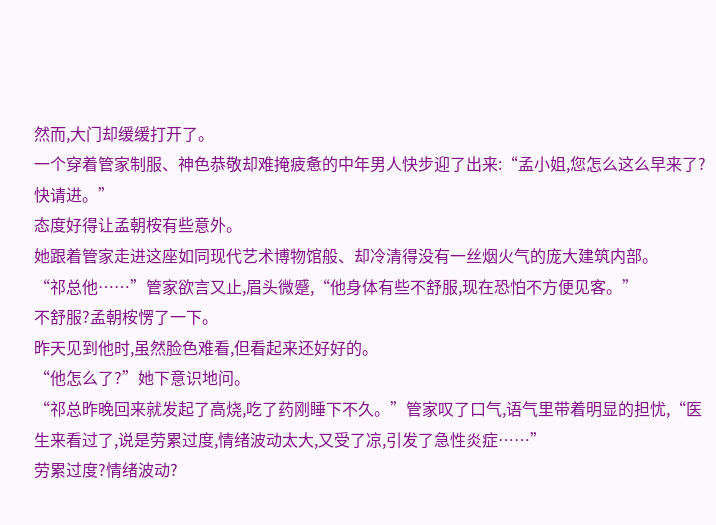然而,大门却缓缓打开了。
一个穿着管家制服、神色恭敬却难掩疲惫的中年男人快步迎了出来:“孟小姐,您怎么这么早来了?快请进。”
态度好得让孟朝桉有些意外。
她跟着管家走进这座如同现代艺术博物馆般、却冷清得没有一丝烟火气的庞大建筑内部。
“祁总他……”管家欲言又止,眉头微蹙,“他身体有些不舒服,现在恐怕不方便见客。”
不舒服?孟朝桉愣了一下。
昨天见到他时,虽然脸色难看,但看起来还好好的。
“他怎么了?”她下意识地问。
“祁总昨晚回来就发起了高烧,吃了药刚睡下不久。”管家叹了口气,语气里带着明显的担忧,“医生来看过了,说是劳累过度,情绪波动太大,又受了凉,引发了急性炎症……”
劳累过度?情绪波动?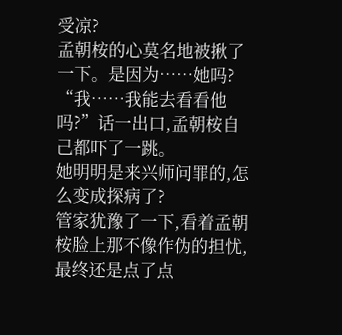受凉?
孟朝桉的心莫名地被揪了一下。是因为……她吗?
“我……我能去看看他吗?”话一出口,孟朝桉自己都吓了一跳。
她明明是来兴师问罪的,怎么变成探病了?
管家犹豫了一下,看着孟朝桉脸上那不像作伪的担忧,最终还是点了点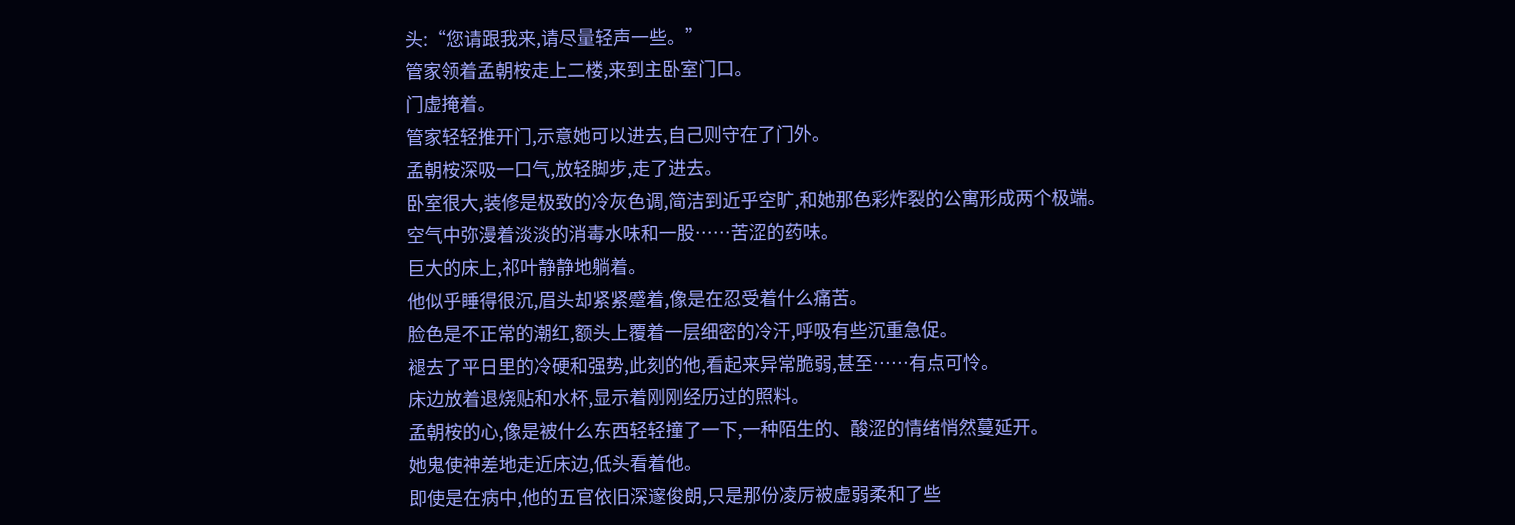头:“您请跟我来,请尽量轻声一些。”
管家领着孟朝桉走上二楼,来到主卧室门口。
门虚掩着。
管家轻轻推开门,示意她可以进去,自己则守在了门外。
孟朝桉深吸一口气,放轻脚步,走了进去。
卧室很大,装修是极致的冷灰色调,简洁到近乎空旷,和她那色彩炸裂的公寓形成两个极端。
空气中弥漫着淡淡的消毒水味和一股……苦涩的药味。
巨大的床上,祁叶静静地躺着。
他似乎睡得很沉,眉头却紧紧蹙着,像是在忍受着什么痛苦。
脸色是不正常的潮红,额头上覆着一层细密的冷汗,呼吸有些沉重急促。
褪去了平日里的冷硬和强势,此刻的他,看起来异常脆弱,甚至……有点可怜。
床边放着退烧贴和水杯,显示着刚刚经历过的照料。
孟朝桉的心,像是被什么东西轻轻撞了一下,一种陌生的、酸涩的情绪悄然蔓延开。
她鬼使神差地走近床边,低头看着他。
即使是在病中,他的五官依旧深邃俊朗,只是那份凌厉被虚弱柔和了些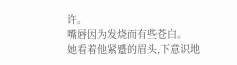许。
嘴唇因为发烧而有些苍白。
她看着他紧蹙的眉头,下意识地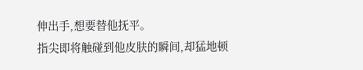伸出手,想要替他抚平。
指尖即将触碰到他皮肤的瞬间,却猛地顿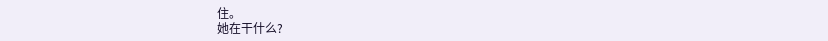住。
她在干什么?